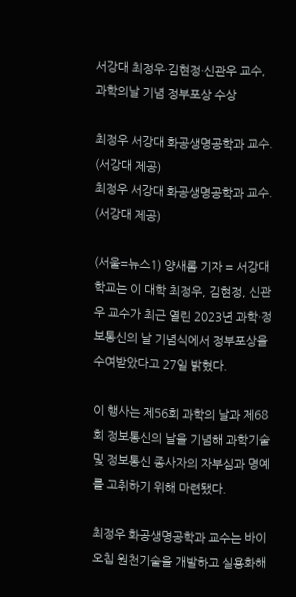서강대 최정우·김현정·신관우 교수, 과학의날 기념 정부포상 수상

최정우 서강대 화공생명공학과 교수. (서강대 제공)
최정우 서강대 화공생명공학과 교수. (서강대 제공)

(서울=뉴스1) 양새롬 기자 = 서강대학교는 이 대학 최정우, 김현정, 신관우 교수가 최근 열린 2023년 과학·정보통신의 날 기념식에서 정부포상을 수여받았다고 27일 밝혔다.

이 행사는 제56회 과학의 날과 제68회 정보통신의 날을 기념해 과학기술 및 정보통신 종사자의 자부심과 명예를 고취하기 위해 마련됐다.

최정우 화공생명공학과 교수는 바이오칩 원천기술을 개발하고 실용화해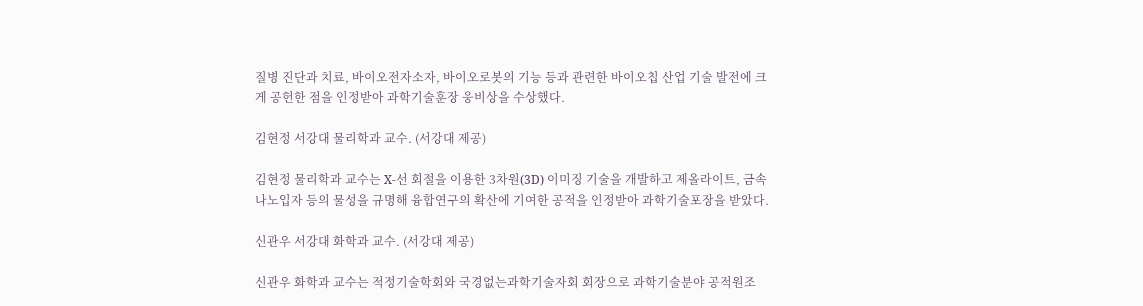질병 진단과 치료, 바이오전자소자, 바이오로봇의 기능 등과 관련한 바이오칩 산업 기술 발전에 크게 공헌한 점을 인정받아 과학기술훈장 웅비상을 수상했다.

김현정 서강대 물리학과 교수. (서강대 제공)

김현정 물리학과 교수는 X-선 회절을 이용한 3차원(3D) 이미징 기술을 개발하고 제올라이트, 금속 나노입자 등의 물성을 규명해 융합연구의 확산에 기여한 공적을 인정받아 과학기술포장을 받았다.

신관우 서강대 화학과 교수. (서강대 제공)

신관우 화학과 교수는 적정기술학회와 국경없는과학기술자회 회장으로 과학기술분야 공적원조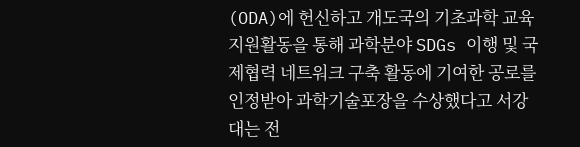(ODA)에 헌신하고 개도국의 기초과학 교육 지원활동을 통해 과학분야 SDGs 이행 및 국제협력 네트워크 구축 활동에 기여한 공로를 인정받아 과학기술포장을 수상했다고 서강대는 전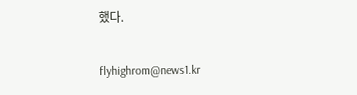했다.

flyhighrom@news1.kr